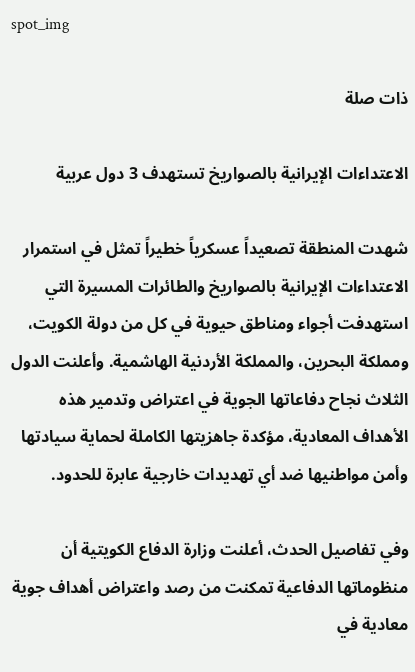spot_img

ذات صلة

الاعتداءات الإيرانية بالصواريخ تستهدف 3 دول عربية

شهدت المنطقة تصعيداً عسكرياً خطيراً تمثل في استمرار الاعتداءات الإيرانية بالصواريخ والطائرات المسيرة التي استهدفت أجواء ومناطق حيوية في كل من دولة الكويت، ومملكة البحرين، والمملكة الأردنية الهاشمية. وأعلنت الدول الثلاث نجاح دفاعاتها الجوية في اعتراض وتدمير هذه الأهداف المعادية، مؤكدة جاهزيتها الكاملة لحماية سيادتها وأمن مواطنيها ضد أي تهديدات خارجية عابرة للحدود.

وفي تفاصيل الحدث، أعلنت وزارة الدفاع الكويتية أن منظوماتها الدفاعية تمكنت من رصد واعتراض أهداف جوية معادية في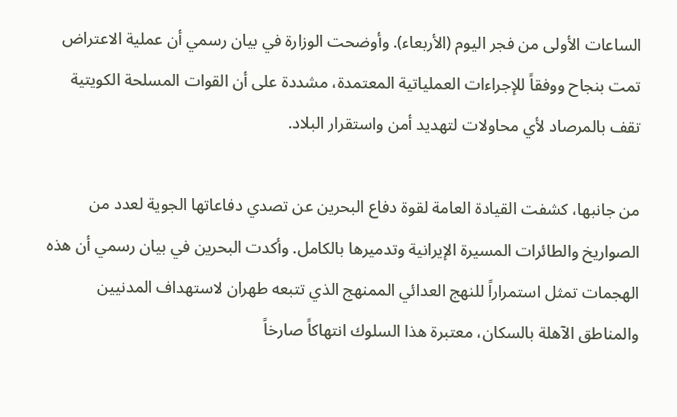الساعات الأولى من فجر اليوم (الأربعاء). وأوضحت الوزارة في بيان رسمي أن عملية الاعتراض تمت بنجاح ووفقاً للإجراءات العملياتية المعتمدة، مشددة على أن القوات المسلحة الكويتية تقف بالمرصاد لأي محاولات لتهديد أمن واستقرار البلاد.

من جانبها، كشفت القيادة العامة لقوة دفاع البحرين عن تصدي دفاعاتها الجوية لعدد من الصواريخ والطائرات المسيرة الإيرانية وتدميرها بالكامل. وأكدت البحرين في بيان رسمي أن هذه الهجمات تمثل استمراراً للنهج العدائي الممنهج الذي تتبعه طهران لاستهداف المدنيين والمناطق الآهلة بالسكان، معتبرة هذا السلوك انتهاكاً صارخاً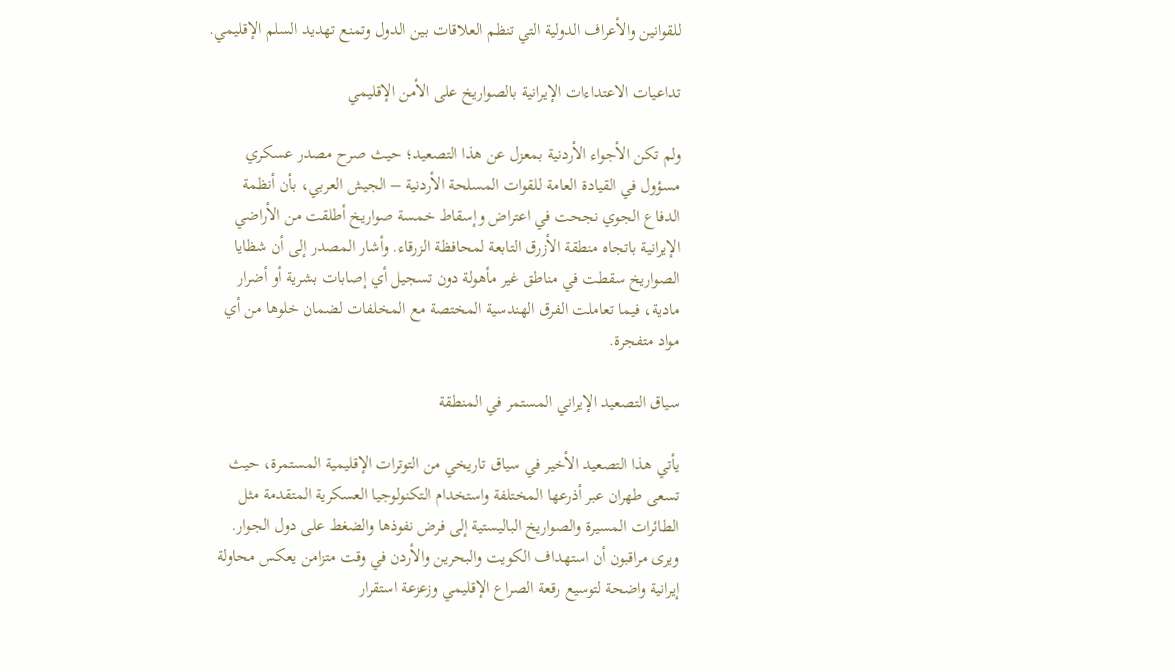للقوانين والأعراف الدولية التي تنظم العلاقات بين الدول وتمنع تهديد السلم الإقليمي.

تداعيات الاعتداءات الإيرانية بالصواريخ على الأمن الإقليمي

ولم تكن الأجواء الأردنية بمعزل عن هذا التصعيد؛ حيث صرح مصدر عسكري مسؤول في القيادة العامة للقوات المسلحة الأردنية – الجيش العربي، بأن أنظمة الدفاع الجوي نجحت في اعتراض وإسقاط خمسة صواريخ أطلقت من الأراضي الإيرانية باتجاه منطقة الأزرق التابعة لمحافظة الزرقاء. وأشار المصدر إلى أن شظايا الصواريخ سقطت في مناطق غير مأهولة دون تسجيل أي إصابات بشرية أو أضرار مادية، فيما تعاملت الفرق الهندسية المختصة مع المخلفات لضمان خلوها من أي مواد متفجرة.

سياق التصعيد الإيراني المستمر في المنطقة

يأتي هذا التصعيد الأخير في سياق تاريخي من التوترات الإقليمية المستمرة، حيث تسعى طهران عبر أذرعها المختلفة واستخدام التكنولوجيا العسكرية المتقدمة مثل الطائرات المسيرة والصواريخ الباليستية إلى فرض نفوذها والضغط على دول الجوار. ويرى مراقبون أن استهداف الكويت والبحرين والأردن في وقت متزامن يعكس محاولة إيرانية واضحة لتوسيع رقعة الصراع الإقليمي وزعزعة استقرار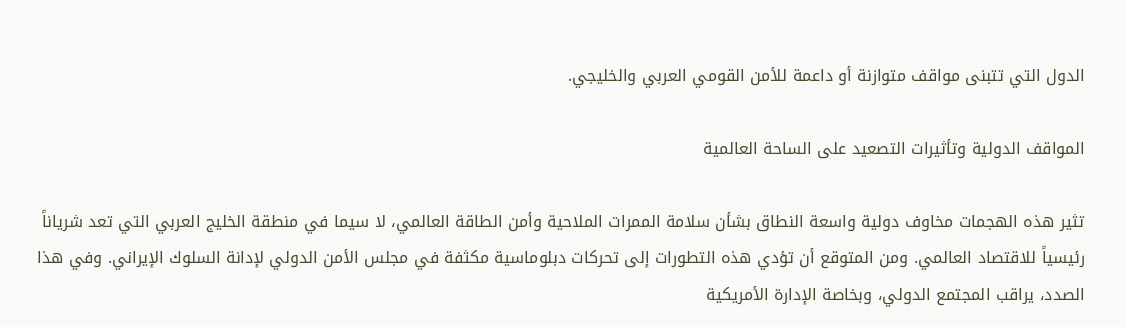الدول التي تتبنى مواقف متوازنة أو داعمة للأمن القومي العربي والخليجي.

المواقف الدولية وتأثيرات التصعيد على الساحة العالمية

تثير هذه الهجمات مخاوف دولية واسعة النطاق بشأن سلامة الممرات الملاحية وأمن الطاقة العالمي، لا سيما في منطقة الخليج العربي التي تعد شرياناً رئيسياً للاقتصاد العالمي. ومن المتوقع أن تؤدي هذه التطورات إلى تحركات دبلوماسية مكثفة في مجلس الأمن الدولي لإدانة السلوك الإيراني. وفي هذا الصدد، يراقب المجتمع الدولي، وبخاصة الإدارة الأمريكية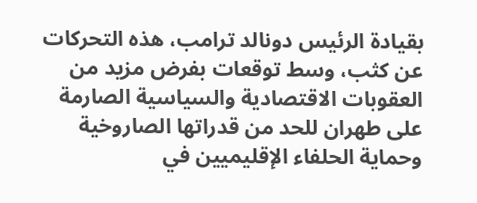بقيادة الرئيس دونالد ترامب، هذه التحركات عن كثب، وسط توقعات بفرض مزيد من العقوبات الاقتصادية والسياسية الصارمة على طهران للحد من قدراتها الصاروخية وحماية الحلفاء الإقليميين في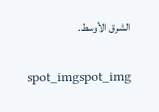الشرق الأوسط.

spot_imgspot_img